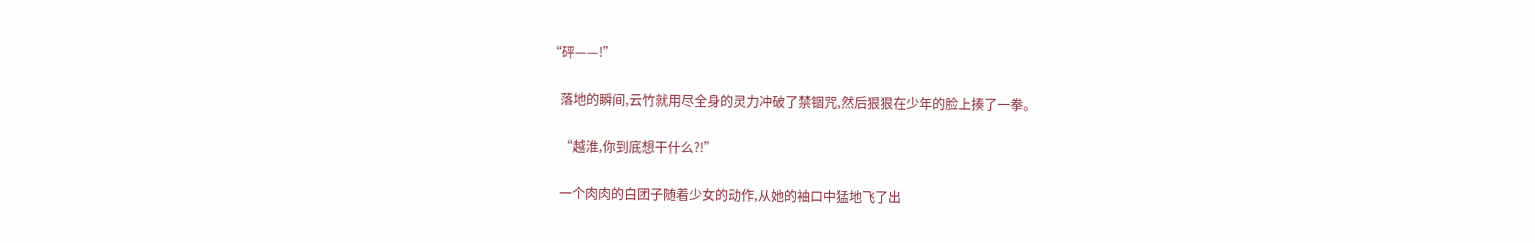“砰——!”

    落地的瞬间,云竹就用尽全身的灵力冲破了禁锢咒,然后狠狠在少年的脸上揍了一拳。

    “越淮,你到底想干什么?!”

    一个肉肉的白团子随着少女的动作,从她的袖口中猛地飞了出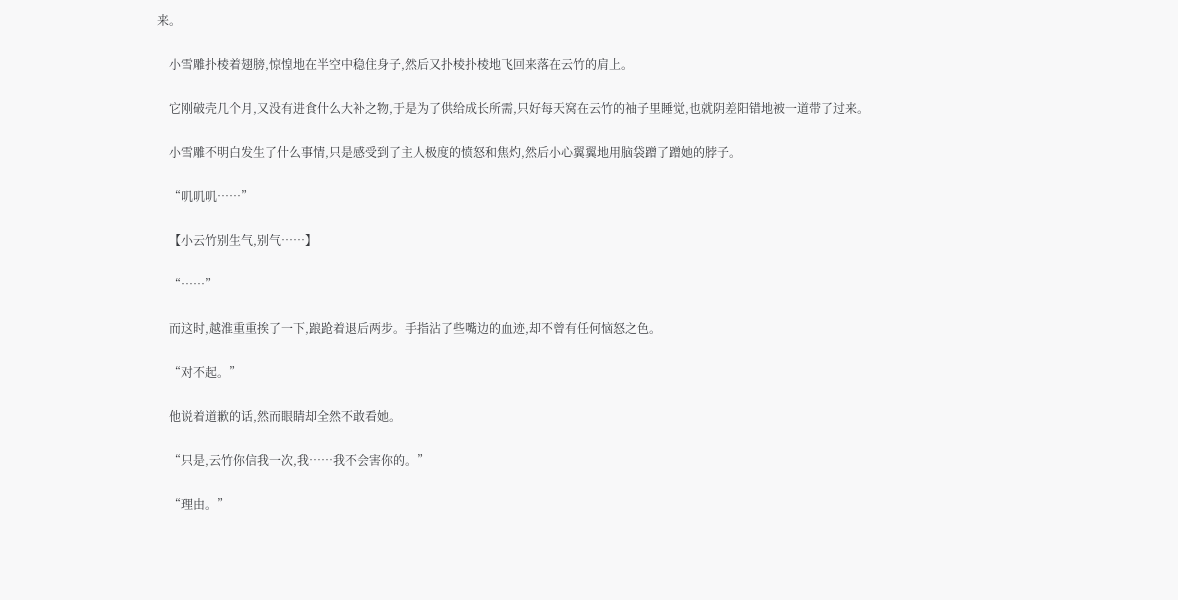来。

    小雪雕扑棱着翅膀,惊惶地在半空中稳住身子,然后又扑棱扑棱地飞回来落在云竹的肩上。

    它刚破壳几个月,又没有进食什么大补之物,于是为了供给成长所需,只好每天窝在云竹的袖子里睡觉,也就阴差阳错地被一道带了过来。

    小雪雕不明白发生了什么事情,只是感受到了主人极度的愤怒和焦灼,然后小心翼翼地用脑袋蹭了蹭她的脖子。

    “叽叽叽……”

    【小云竹别生气,别气……】

    “……”

    而这时,越淮重重挨了一下,踉跄着退后两步。手指沾了些嘴边的血迹,却不曾有任何恼怒之色。

    “对不起。”

    他说着道歉的话,然而眼睛却全然不敢看她。

    “只是,云竹你信我一次,我……我不会害你的。”

    “理由。”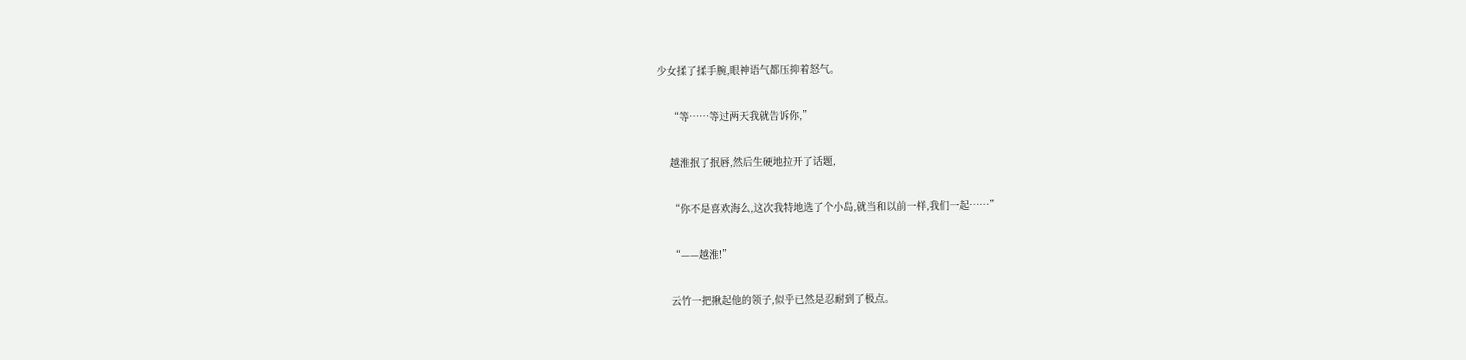少女揉了揉手腕,眼神语气都压抑着怒气。

    “等……等过两天我就告诉你,”

    越淮抿了抿唇,然后生硬地拉开了话题,

    “你不是喜欢海么,这次我特地选了个小岛,就当和以前一样,我们一起……”

    “——越淮!”

    云竹一把揪起他的领子,似乎已然是忍耐到了极点。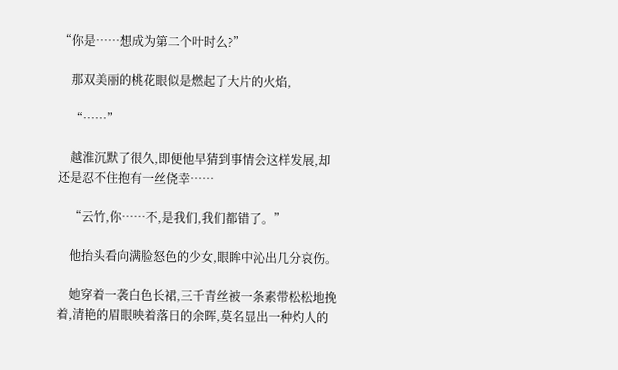“你是……想成为第二个叶时么?”

    那双美丽的桃花眼似是燃起了大片的火焰,

    “……”

    越淮沉默了很久,即便他早猜到事情会这样发展,却还是忍不住抱有一丝侥幸……

    “云竹,你……不,是我们,我们都错了。”

    他抬头看向满脸怒色的少女,眼眸中沁出几分哀伤。

    她穿着一袭白色长裙,三千青丝被一条素带松松地挽着,清艳的眉眼映着落日的余晖,莫名显出一种灼人的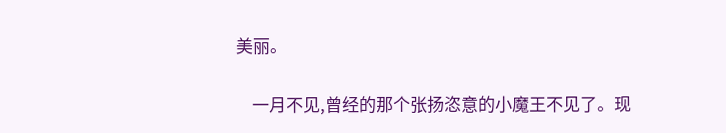美丽。

    一月不见,曾经的那个张扬恣意的小魔王不见了。现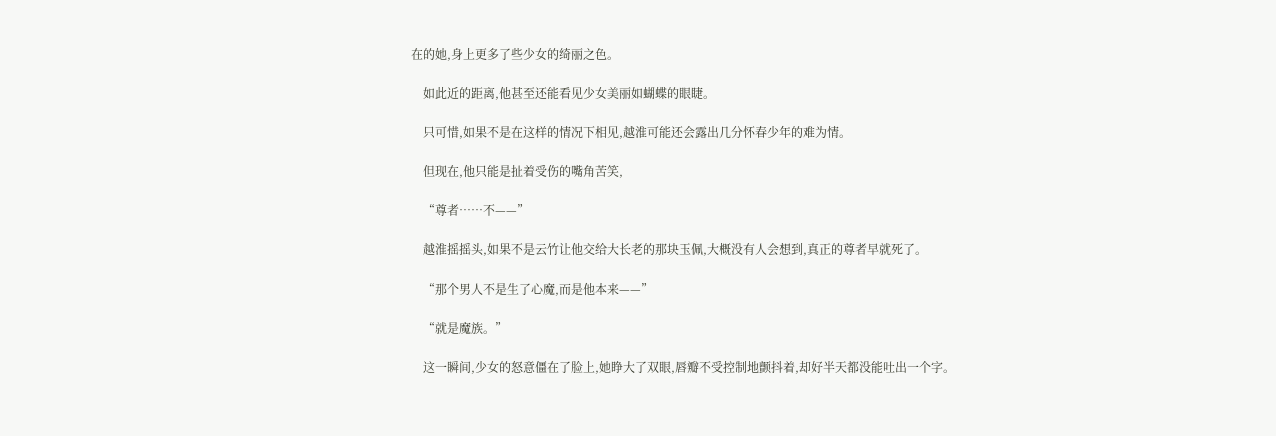在的她,身上更多了些少女的绮丽之色。

    如此近的距离,他甚至还能看见少女美丽如蝴蝶的眼睫。

    只可惜,如果不是在这样的情况下相见,越淮可能还会露出几分怀春少年的难为情。

    但现在,他只能是扯着受伤的嘴角苦笑,

    “尊者……不——”

    越淮摇摇头,如果不是云竹让他交给大长老的那块玉佩,大概没有人会想到,真正的尊者早就死了。

    “那个男人不是生了心魔,而是他本来——”

    “就是魔族。”

    这一瞬间,少女的怒意僵在了脸上,她睁大了双眼,唇瓣不受控制地颤抖着,却好半天都没能吐出一个字。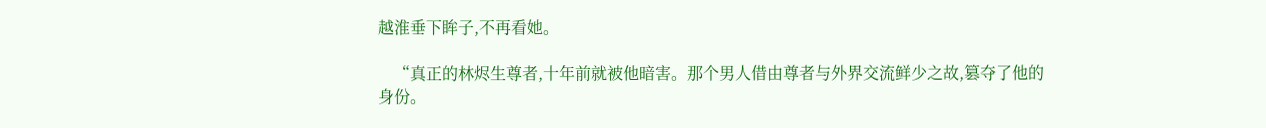越淮垂下眸子,不再看她。

    “真正的林烬生尊者,十年前就被他暗害。那个男人借由尊者与外界交流鲜少之故,篡夺了他的身份。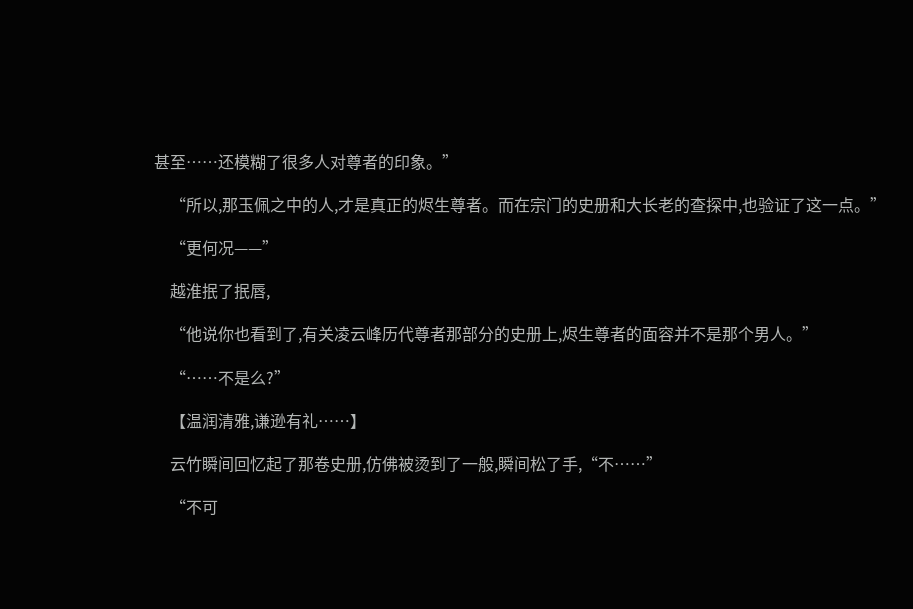甚至……还模糊了很多人对尊者的印象。”

    “所以,那玉佩之中的人,才是真正的烬生尊者。而在宗门的史册和大长老的查探中,也验证了这一点。”

    “更何况——”

    越淮抿了抿唇,

    “他说你也看到了,有关凌云峰历代尊者那部分的史册上,烬生尊者的面容并不是那个男人。”

    “……不是么?”

    【温润清雅,谦逊有礼……】

    云竹瞬间回忆起了那卷史册,仿佛被烫到了一般,瞬间松了手,“不……”

    “不可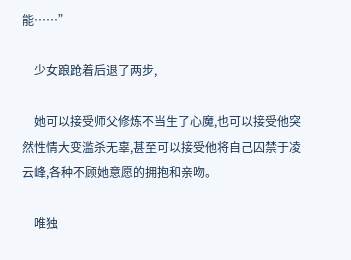能……”

    少女踉跄着后退了两步,

    她可以接受师父修炼不当生了心魔,也可以接受他突然性情大变滥杀无辜,甚至可以接受他将自己囚禁于凌云峰,各种不顾她意愿的拥抱和亲吻。

    唯独